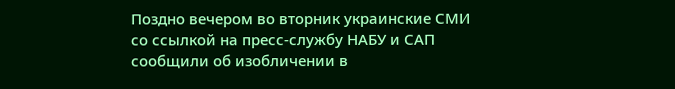Поздно вечером во вторник украинские СМИ со ссылкой на пресс-службу НАБУ и САП сообщили об изобличении в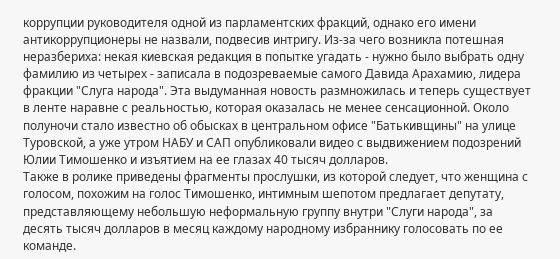коррупции руководителя одной из парламентских фракций, однако его имени антикоррупционеры не назвали, подвесив интригу. Из-за чего возникла потешная неразбериха: некая киевская редакция в попытке угадать - нужно было выбрать одну фамилию из четырех - записала в подозреваемые самого Давида Арахамию, лидера фракции "Слуга народа". Эта выдуманная новость размножилась и теперь существует в ленте наравне с реальностью, которая оказалась не менее сенсационной. Около полуночи стало известно об обысках в центральном офисе "Батькивщины" на улице Туровской, а уже утром НАБУ и САП опубликовали видео с выдвижением подозрений Юлии Тимошенко и изъятием на ее глазах 40 тысяч долларов.
Также в ролике приведены фрагменты прослушки, из которой следует, что женщина с голосом, похожим на голос Тимошенко, интимным шепотом предлагает депутату, представляющему небольшую неформальную группу внутри "Слуги народа", за десять тысяч долларов в месяц каждому народному избраннику голосовать по ее команде.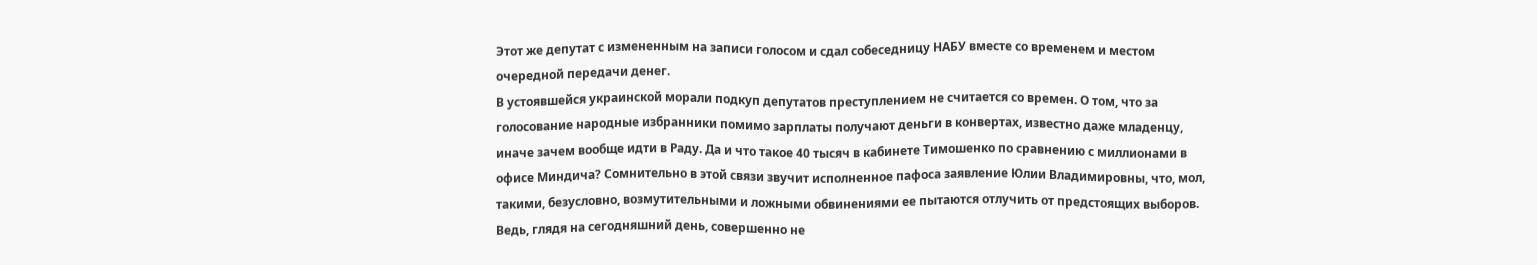Этот же депутат с измененным на записи голосом и сдал собеседницу НАБУ вместе со временем и местом очередной передачи денег.
В устоявшейся украинской морали подкуп депутатов преступлением не считается со времен. О том, что за голосование народные избранники помимо зарплаты получают деньги в конвертах, известно даже младенцу, иначе зачем вообще идти в Раду. Да и что такое 40 тысяч в кабинете Тимошенко по сравнению с миллионами в офисе Миндича? Сомнительно в этой связи звучит исполненное пафоса заявление Юлии Владимировны, что, мол, такими, безусловно, возмутительными и ложными обвинениями ее пытаются отлучить от предстоящих выборов. Ведь, глядя на сегодняшний день, совершенно не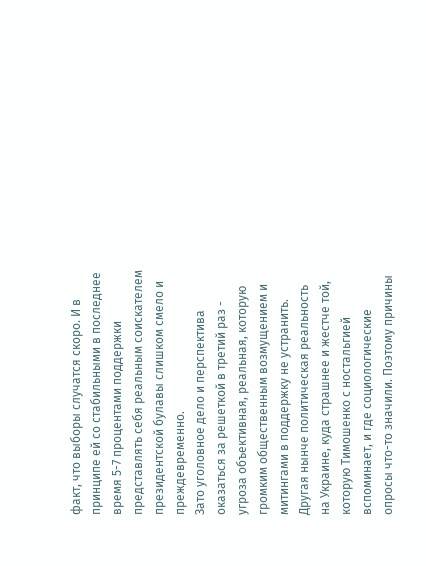факт, что выборы случатся скоро. И в принципе ей со стабильными в последнее время 5-7 процентами поддержки представлять себя реальным соискателем президентской булавы слишком смело и преждевременно.
Зато уголовное дело и перспектива оказаться за решеткой в третий раз - угроза объективная, реальная, которую громким общественным возмущением и митингами в поддержку не устранить. Другая нынче политическая реальность на Украине, куда страшнее и жестче той, которую Тимошенко с ностальгией вспоминает, и где социологические опросы что-то значили. Поэтому причины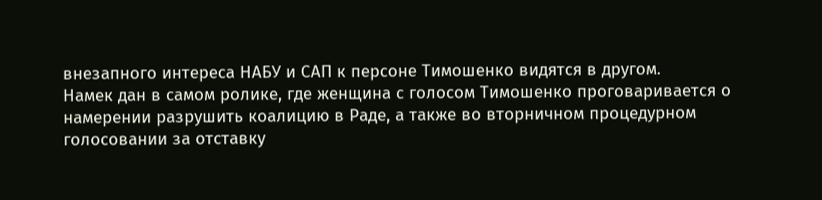внезапного интереса НАБУ и САП к персоне Тимошенко видятся в другом.
Намек дан в самом ролике, где женщина с голосом Тимошенко проговаривается о намерении разрушить коалицию в Раде, а также во вторничном процедурном голосовании за отставку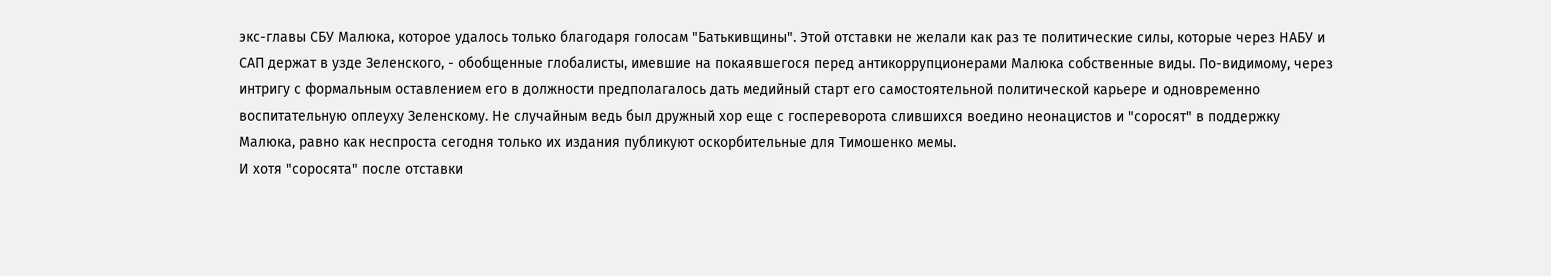экс-главы СБУ Малюка, которое удалось только благодаря голосам "Батькивщины". Этой отставки не желали как раз те политические силы, которые через НАБУ и САП держат в узде Зеленского, - обобщенные глобалисты, имевшие на покаявшегося перед антикоррупционерами Малюка собственные виды. По-видимому, через интригу с формальным оставлением его в должности предполагалось дать медийный старт его самостоятельной политической карьере и одновременно воспитательную оплеуху Зеленскому. Не случайным ведь был дружный хор еще с госпереворота слившихся воедино неонацистов и "соросят" в поддержку Малюка, равно как неспроста сегодня только их издания публикуют оскорбительные для Тимошенко мемы.
И хотя "соросята" после отставки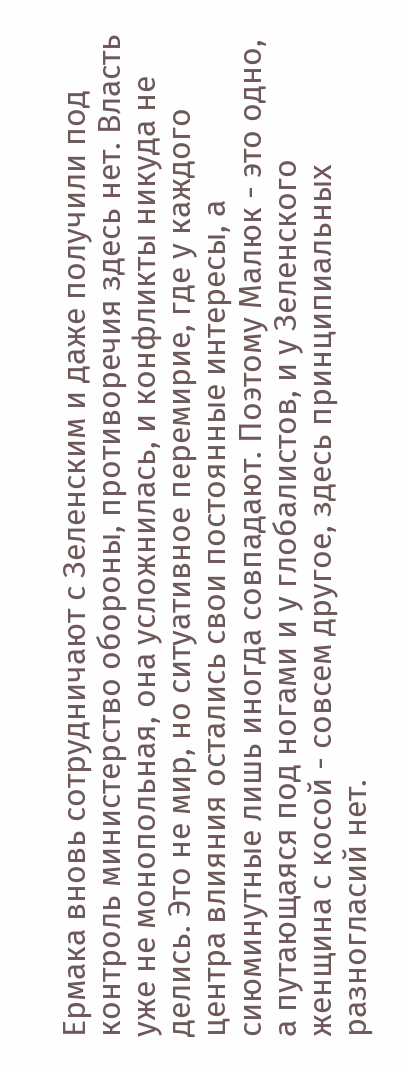Ермака вновь сотрудничают с Зеленским и даже получили под контроль министерство обороны, противоречия здесь нет. Власть уже не монопольная, она усложнилась, и конфликты никуда не делись. Это не мир, но ситуативное перемирие, где у каждого центра влияния остались свои постоянные интересы, а сиюминутные лишь иногда совпадают. Поэтому Малюк - это одно, а путающаяся под ногами и у глобалистов, и у Зеленского женщина с косой - совсем другое, здесь принципиальных разногласий нет.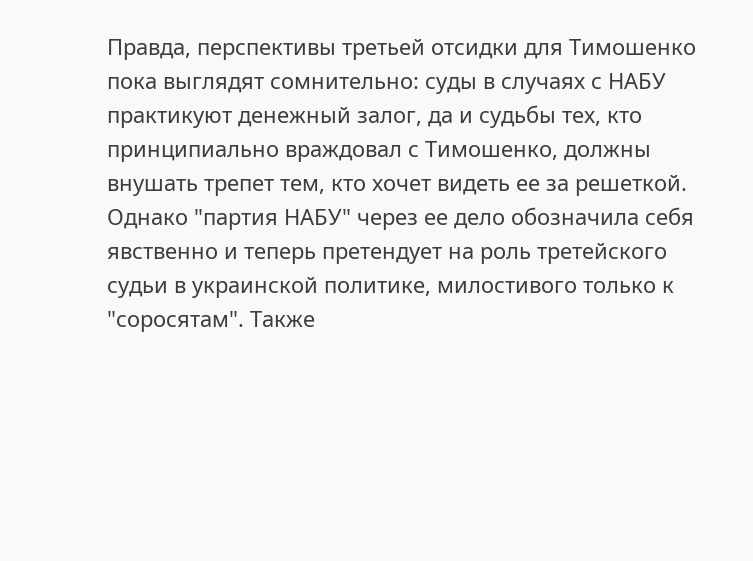Правда, перспективы третьей отсидки для Тимошенко пока выглядят сомнительно: суды в случаях с НАБУ практикуют денежный залог, да и судьбы тех, кто принципиально враждовал с Тимошенко, должны внушать трепет тем, кто хочет видеть ее за решеткой. Однако "партия НАБУ" через ее дело обозначила себя явственно и теперь претендует на роль третейского судьи в украинской политике, милостивого только к "соросятам". Также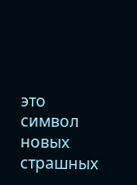это символ новых страшных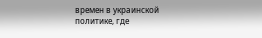времен в украинской политике, где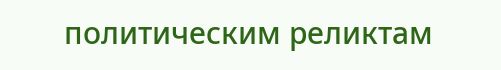политическим реликтам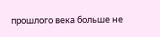прошлого века больше не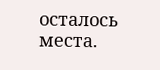осталось места.